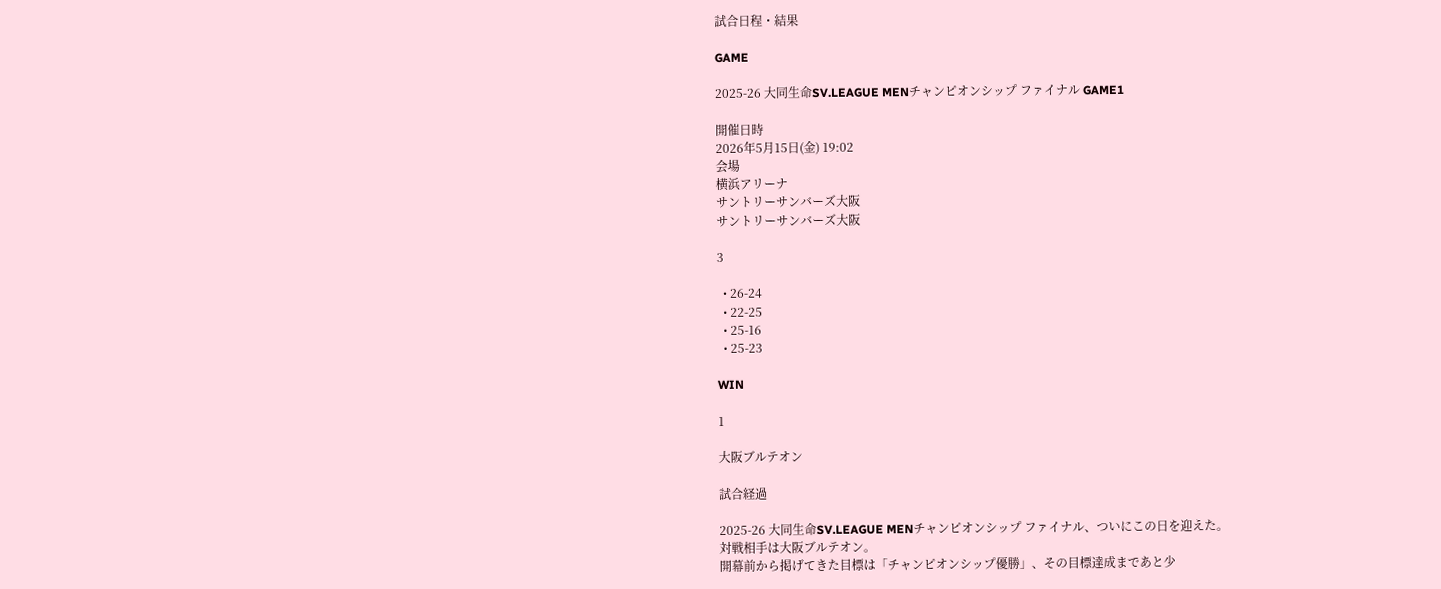試合日程・結果

GAME

2025-26 大同生命SV.LEAGUE MENチャンピオンシップ ファイナル GAME1

開催日時
2026年5月15日(金) 19:02
会場
横浜アリーナ
サントリーサンバーズ大阪
サントリーサンバーズ大阪

3

  • 26-24
  • 22-25
  • 25-16
  • 25-23

WIN

1

大阪ブルテオン

試合経過

2025-26 大同生命SV.LEAGUE MENチャンピオンシップ ファイナル、ついにこの日を迎えた。
対戦相手は大阪ブルテオン。
開幕前から掲げてきた目標は「チャンピオンシップ優勝」、その目標達成まであと少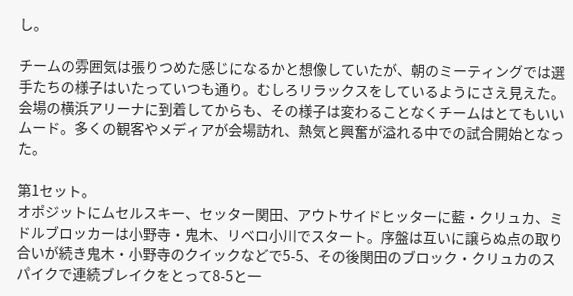し。

チームの雰囲気は張りつめた感じになるかと想像していたが、朝のミーティングでは選手たちの様子はいたっていつも通り。むしろリラックスをしているようにさえ見えた。会場の横浜アリーナに到着してからも、その様子は変わることなくチームはとてもいいムード。多くの観客やメディアが会場訪れ、熱気と興奮が溢れる中での試合開始となった。

第1セット。
オポジットにムセルスキー、セッター関田、アウトサイドヒッターに藍・クリュカ、ミドルブロッカーは小野寺・鬼木、リベロ小川でスタート。序盤は互いに譲らぬ点の取り合いが続き鬼木・小野寺のクイックなどで5-5、その後関田のブロック・クリュカのスパイクで連続ブレイクをとって8-5と一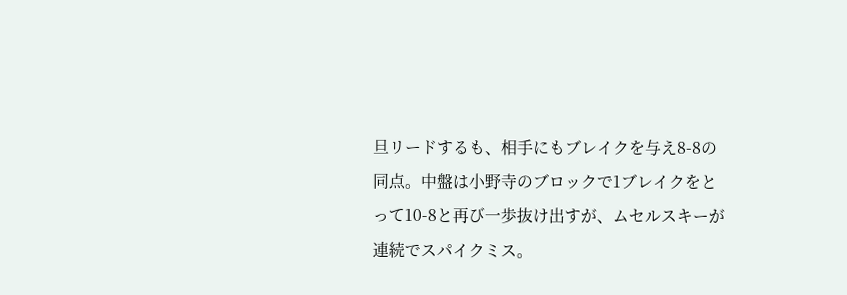旦リードするも、相手にもブレイクを与え8-8の同点。中盤は小野寺のブロックで1ブレイクをとって10-8と再び一歩抜け出すが、ムセルスキーが連続でスパイクミス。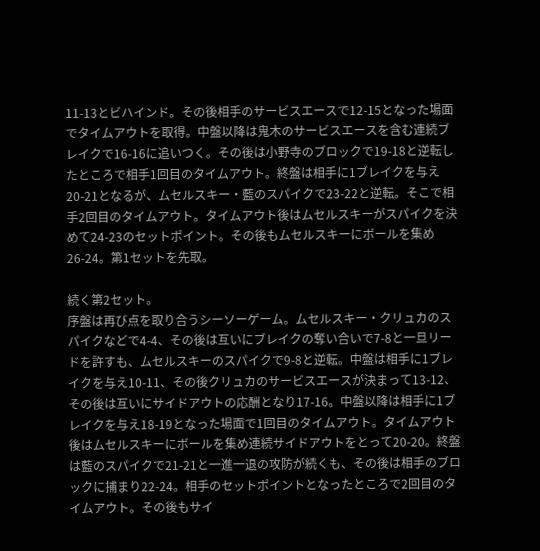11-13とビハインド。その後相手のサービスエースで12-15となった場面でタイムアウトを取得。中盤以降は鬼木のサービスエースを含む連続ブレイクで16-16に追いつく。その後は小野寺のブロックで19-18と逆転したところで相手1回目のタイムアウト。終盤は相手に1ブレイクを与え20-21となるが、ムセルスキー・藍のスパイクで23-22と逆転。そこで相手2回目のタイムアウト。タイムアウト後はムセルスキーがスパイクを決めて24-23のセットポイント。その後もムセルスキーにボールを集め26-24。第1セットを先取。

続く第2セット。
序盤は再び点を取り合うシーソーゲーム。ムセルスキー・クリュカのスパイクなどで4-4、その後は互いにブレイクの奪い合いで7-8と一旦リードを許すも、ムセルスキーのスパイクで9-8と逆転。中盤は相手に1ブレイクを与え10-11、その後クリュカのサービスエースが決まって13-12、その後は互いにサイドアウトの応酬となり17-16。中盤以降は相手に1ブレイクを与え18-19となった場面で1回目のタイムアウト。タイムアウト後はムセルスキーにボールを集め連続サイドアウトをとって20-20。終盤は藍のスパイクで21-21と一進一退の攻防が続くも、その後は相手のブロックに捕まり22-24。相手のセットポイントとなったところで2回目のタイムアウト。その後もサイ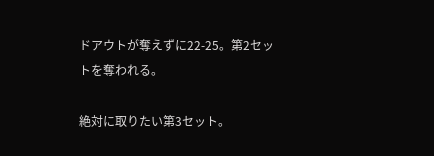ドアウトが奪えずに22-25。第2セットを奪われる。

絶対に取りたい第3セット。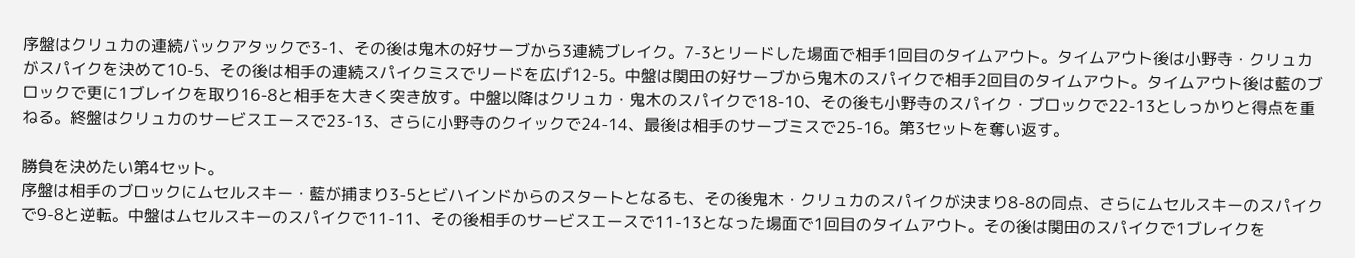序盤はクリュカの連続バックアタックで3-1、その後は鬼木の好サーブから3連続ブレイク。7-3とリードした場面で相手1回目のタイムアウト。タイムアウト後は小野寺・クリュカがスパイクを決めて10-5、その後は相手の連続スパイクミスでリードを広げ12-5。中盤は関田の好サーブから鬼木のスパイクで相手2回目のタイムアウト。タイムアウト後は藍のブロックで更に1ブレイクを取り16-8と相手を大きく突き放す。中盤以降はクリュカ・鬼木のスパイクで18-10、その後も小野寺のスパイク・ブロックで22-13としっかりと得点を重ねる。終盤はクリュカのサービスエースで23-13、さらに小野寺のクイックで24-14、最後は相手のサーブミスで25-16。第3セットを奪い返す。

勝負を決めたい第4セット。
序盤は相手のブロックにムセルスキー・藍が捕まり3-5とビハインドからのスタートとなるも、その後鬼木・クリュカのスパイクが決まり8-8の同点、さらにムセルスキーのスパイクで9-8と逆転。中盤はムセルスキーのスパイクで11-11、その後相手のサービスエースで11-13となった場面で1回目のタイムアウト。その後は関田のスパイクで1ブレイクを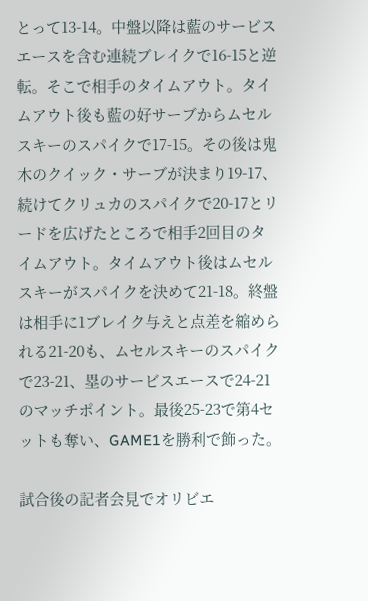とって13-14。中盤以降は藍のサービスエースを含む連続ブレイクで16-15と逆転。そこで相手のタイムアウト。タイムアウト後も藍の好サーブからムセルスキーのスパイクで17-15。その後は鬼木のクイック・サーブが決まり19-17、続けてクリュカのスパイクで20-17とリードを広げたところで相手2回目のタイムアウト。タイムアウト後はムセルスキーがスパイクを決めて21-18。終盤は相手に1ブレイク与えと点差を縮められる21-20も、ムセルスキーのスパイクで23-21、塁のサービスエースで24-21のマッチポイント。最後25-23で第4セットも奪い、GAME1を勝利で飾った。

試合後の記者会見でオリビエ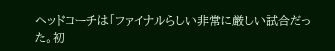ヘッドコーチは「ファイナルらしい非常に厳しい試合だった。初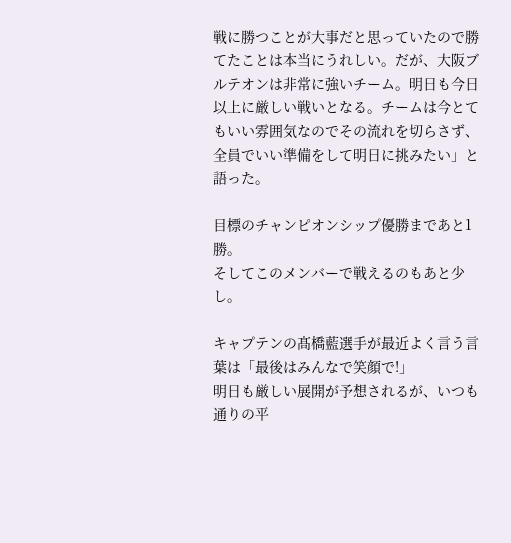戦に勝つことが大事だと思っていたので勝てたことは本当にうれしい。だが、大阪ブルテオンは非常に強いチーム。明日も今日以上に厳しい戦いとなる。チームは今とてもいい雰囲気なのでその流れを切らさず、全員でいい準備をして明日に挑みたい」と語った。

目標のチャンピオンシップ優勝まであと1勝。
そしてこのメンバーで戦えるのもあと少し。

キャプテンの髙橋藍選手が最近よく言う言葉は「最後はみんなで笑顔で!」
明日も厳しい展開が予想されるが、いつも通りの平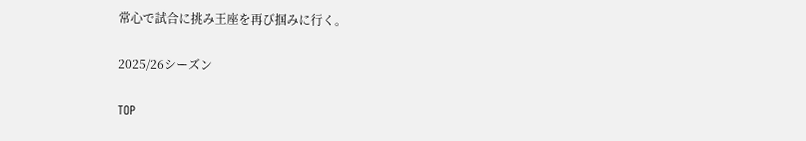常心で試合に挑み王座を再び掴みに行く。

2025/26シーズン

TOP